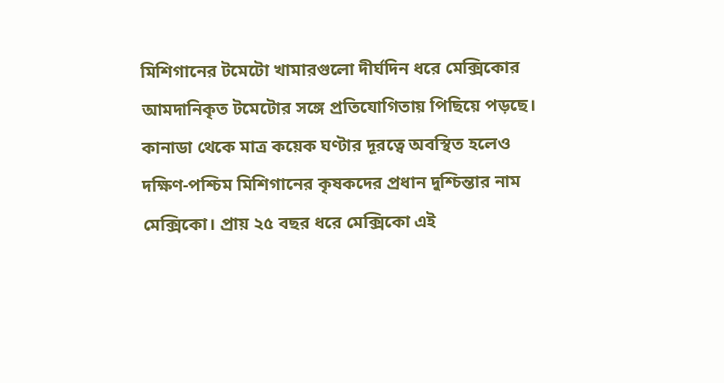মিশিগানের টমেটো খামারগুলো দীর্ঘদিন ধরে মেক্সিকোর আমদানিকৃত টমেটোর সঙ্গে প্রতিযোগিতায় পিছিয়ে পড়ছে। কানাডা থেকে মাত্র কয়েক ঘণ্টার দূরত্বে অবস্থিত হলেও দক্ষিণ-পশ্চিম মিশিগানের কৃষকদের প্রধান দুশ্চিন্তার নাম মেক্সিকো। প্রায় ২৫ বছর ধরে মেক্সিকো এই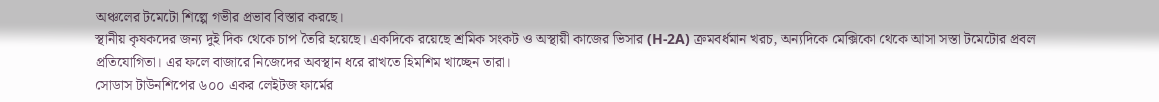অঞ্চলের টমেটো শিল্পে গভীর প্রভাব বিস্তার করছে।
স্থানীয় কৃষকদের জন্য দুই দিক থেকে চাপ তৈরি হয়েছে। একদিকে রয়েছে শ্রমিক সংকট ও অস্থায়ী কাজের ভিসার (H-2A) ক্রমবর্ধমান খরচ, অন্যদিকে মেক্সিকো থেকে আসা সস্তা টমেটোর প্রবল প্রতিযোগিতা। এর ফলে বাজারে নিজেদের অবস্থান ধরে রাখতে হিমশিম খাচ্ছেন তারা।
সোডাস টাউনশিপের ৬০০ একর লেইটজ ফার্মের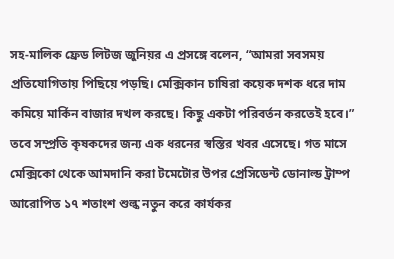সহ-মালিক ফ্রেড লিটজ জুনিয়র এ প্রসঙ্গে বলেন, “আমরা সবসময় প্রতিযোগিতায় পিছিয়ে পড়ছি। মেক্সিকান চাষিরা কয়েক দশক ধরে দাম কমিয়ে মার্কিন বাজার দখল করছে। কিছু একটা পরিবর্তন করতেই হবে।”
তবে সম্প্রতি কৃষকদের জন্য এক ধরনের স্বস্তির খবর এসেছে। গত মাসে মেক্সিকো থেকে আমদানি করা টমেটোর উপর প্রেসিডেন্ট ডোনাল্ড ট্রাম্প আরোপিত ১৭ শতাংশ শুল্ক নতুন করে কার্যকর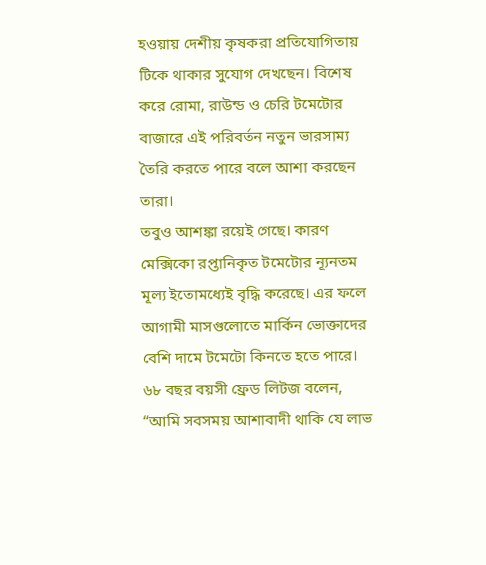হওয়ায় দেশীয় কৃষকরা প্রতিযোগিতায় টিকে থাকার সুযোগ দেখছেন। বিশেষ করে রোমা, রাউন্ড ও চেরি টমেটোর বাজারে এই পরিবর্তন নতুন ভারসাম্য তৈরি করতে পারে বলে আশা করছেন তারা।
তবুও আশঙ্কা রয়েই গেছে। কারণ মেক্সিকো রপ্তানিকৃত টমেটোর ন্যূনতম মূল্য ইতোমধ্যেই বৃদ্ধি করেছে। এর ফলে আগামী মাসগুলোতে মার্কিন ভোক্তাদের বেশি দামে টমেটো কিনতে হতে পারে।
৬৮ বছর বয়সী ফ্রেড লিটজ বলেন, “আমি সবসময় আশাবাদী থাকি যে লাভ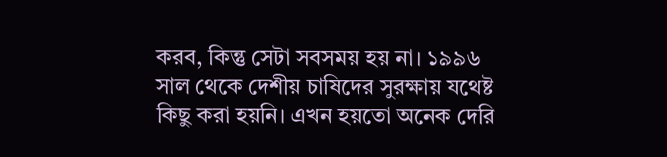করব, কিন্তু সেটা সবসময় হয় না। ১৯৯৬ সাল থেকে দেশীয় চাষিদের সুরক্ষায় যথেষ্ট কিছু করা হয়নি। এখন হয়তো অনেক দেরি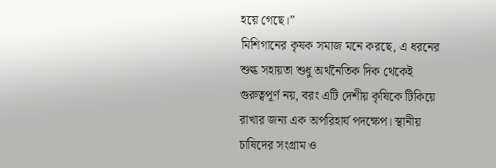হয়ে গেছে।”
মিশিগানের কৃষক সমাজ মনে করছে, এ ধরনের শুল্ক সহায়তা শুধু অর্থনৈতিক দিক থেকেই গুরুত্বপূর্ণ নয়, বরং এটি দেশীয় কৃষিকে টিকিয়ে রাখার জন্য এক অপরিহার্য পদক্ষেপ। স্থানীয় চাষিদের সংগ্রাম ও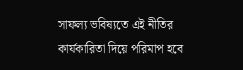সাফল্য ভবিষ্যতে এই নীতির কার্যকারিতা দিয়ে পরিমাপ হবে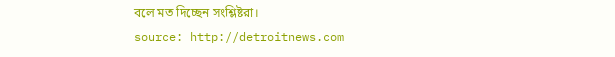বলে মত দিচ্ছেন সংশ্লিষ্টরা।
source: http://detroitnews.com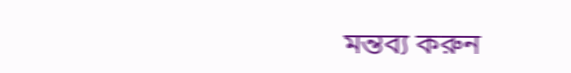মন্তব্য করুন